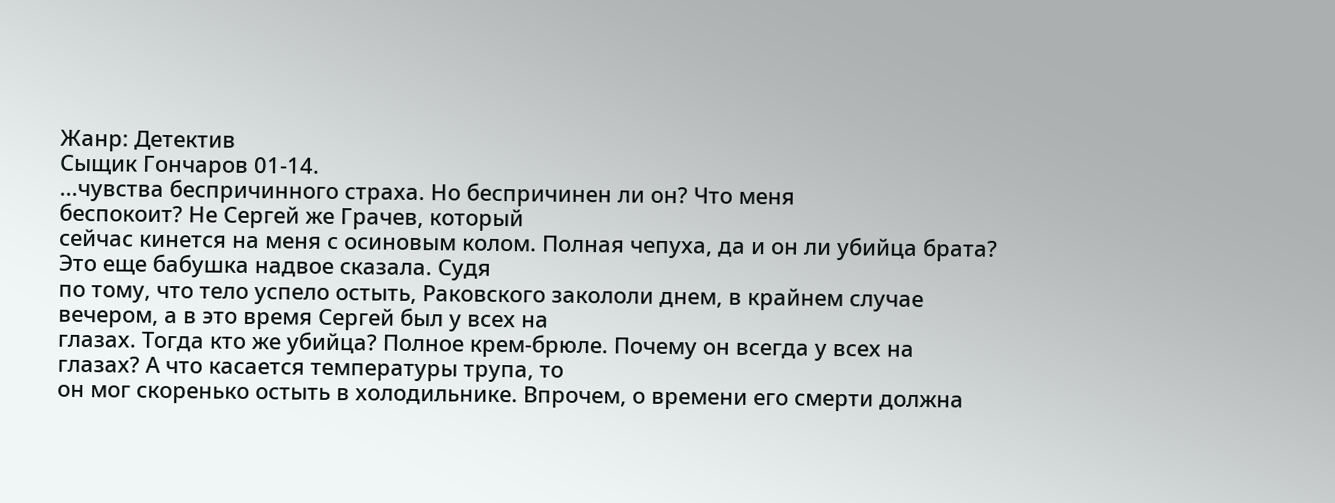Жанр: Детектив
Сыщик Гончаров 01-14.
...чувства беспричинного страха. Но беспричинен ли он? Что меня
беспокоит? Не Сергей же Грачев, который
сейчас кинется на меня с осиновым колом. Полная чепуха, да и он ли убийца брата?
Это еще бабушка надвое сказала. Судя
по тому, что тело успело остыть, Раковского закололи днем, в крайнем случае
вечером, а в это время Сергей был у всех на
глазах. Тогда кто же убийца? Полное крем-брюле. Почему он всегда у всех на
глазах? А что касается температуры трупа, то
он мог скоренько остыть в холодильнике. Впрочем, о времени его смерти должна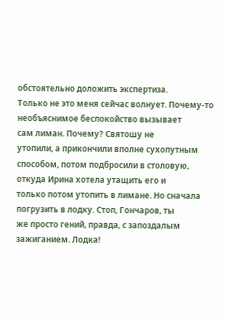обстоятельно доложить экспертиза.
Только не это меня сейчас волнует. Почему-то необъяснимое беспокойство вызывает
сам лиман. Почему? Святошу не
утопили, а прикончили вполне сухопутным способом, потом подбросили в столовую,
откуда Ирина хотела утащить его и
только потом утопить в лимане. Но сначала погрузить в лодку. Стоп, Гончаров, ты
же просто гений, правда, с запоздалым
зажиганием. Лодка!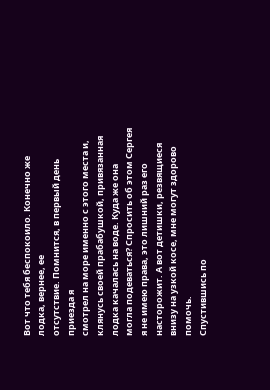Вот что тебя беспокоило. Конечно же лодка, вернее, ее
отсутствие. Помнится, в первый день приезда я
смотрел на море именно с этого места и, клянусь своей прабабушкой, привязанная
лодка качалась на воде. Куда же она
могла подеваться? Спросить об этом Сергея я не имею права, это лишний раз его
насторожит. А вот детишки, резвящиеся
внизу на узкой косе, мне могут здорово помочь.
Спустившись по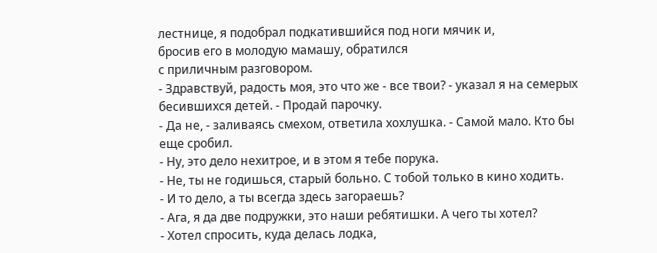лестнице, я подобрал подкатившийся под ноги мячик и,
бросив его в молодую мамашу, обратился
с приличным разговором.
- Здравствуй, радость моя, это что же - все твои? - указал я на семерых
бесившихся детей. - Продай парочку.
- Да не, - заливаясь смехом, ответила хохлушка. - Самой мало. Кто бы
еще сробил.
- Ну, это дело нехитрое, и в этом я тебе порука.
- Не, ты не годишься, старый больно. С тобой только в кино ходить.
- И то дело, а ты всегда здесь загораешь?
- Ага, я да две подружки, это наши ребятишки. А чего ты хотел?
- Хотел спросить, куда делась лодка,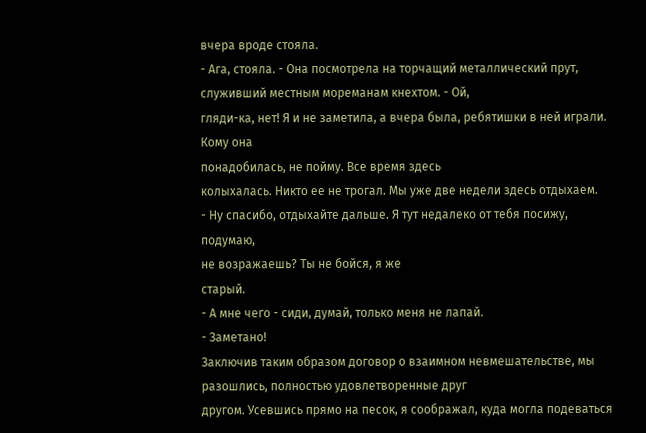вчера вроде стояла.
- Ага, стояла. - Она посмотрела на торчащий металлический прут,
служивший местным мореманам кнехтом. - Ой,
гляди-ка, нет! Я и не заметила, а вчера была, ребятишки в ней играли. Кому она
понадобилась, не пойму. Все время здесь
колыхалась. Никто ее не трогал. Мы уже две недели здесь отдыхаем.
- Ну спасибо, отдыхайте дальше. Я тут недалеко от тебя посижу, подумаю,
не возражаешь? Ты не бойся, я же
старый.
- А мне чего - сиди, думай, только меня не лапай.
- Заметано!
Заключив таким образом договор о взаимном невмешательстве, мы
разошлись, полностью удовлетворенные друг
другом. Усевшись прямо на песок, я соображал, куда могла подеваться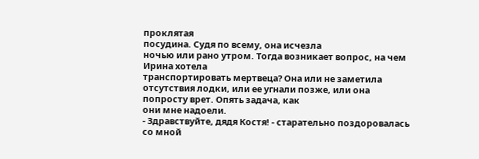проклятая
посудина. Судя по всему, она исчезла
ночью или рано утром. Тогда возникает вопрос, на чем Ирина хотела
транспортировать мертвеца? Она или не заметила
отсутствия лодки, или ее угнали позже, или она попросту врет. Опять задача, как
они мне надоели.
- Здравствуйте, дядя Костя! - старательно поздоровалась со мной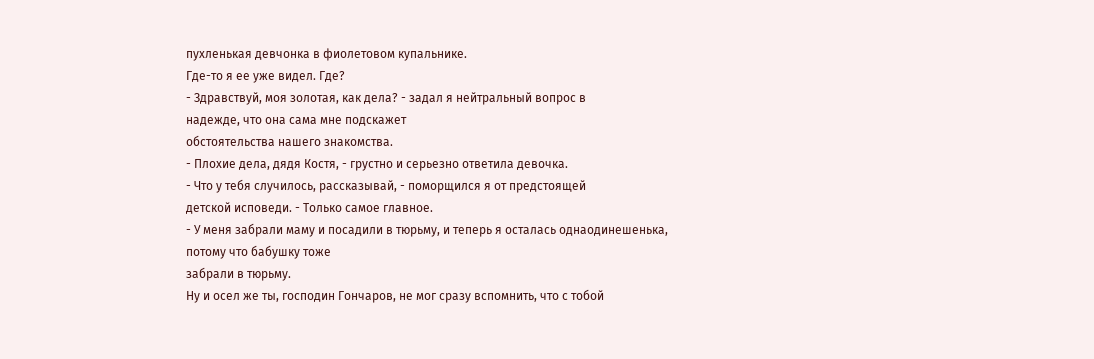пухленькая девчонка в фиолетовом купальнике.
Где-то я ее уже видел. Где?
- Здравствуй, моя золотая, как дела? - задал я нейтральный вопрос в
надежде, что она сама мне подскажет
обстоятельства нашего знакомства.
- Плохие дела, дядя Костя, - грустно и серьезно ответила девочка.
- Что у тебя случилось, рассказывай, - поморщился я от предстоящей
детской исповеди. - Только самое главное.
- У меня забрали маму и посадили в тюрьму, и теперь я осталась однаодинешенька,
потому что бабушку тоже
забрали в тюрьму.
Ну и осел же ты, господин Гончаров, не мог сразу вспомнить, что с тобой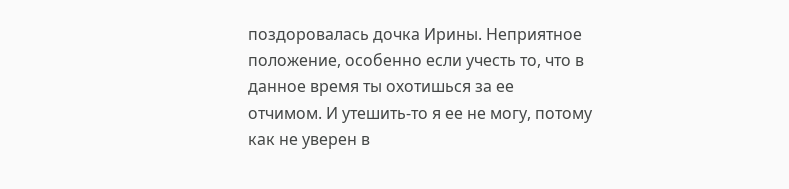поздоровалась дочка Ирины. Неприятное
положение, особенно если учесть то, что в данное время ты охотишься за ее
отчимом. И утешить-то я ее не могу, потому
как не уверен в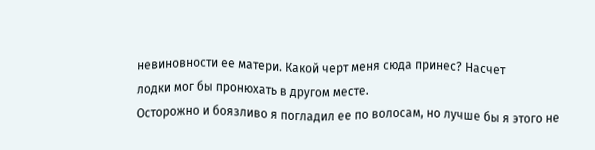невиновности ее матери. Какой черт меня сюда принес? Насчет
лодки мог бы пронюхать в другом месте.
Осторожно и боязливо я погладил ее по волосам, но лучше бы я этого не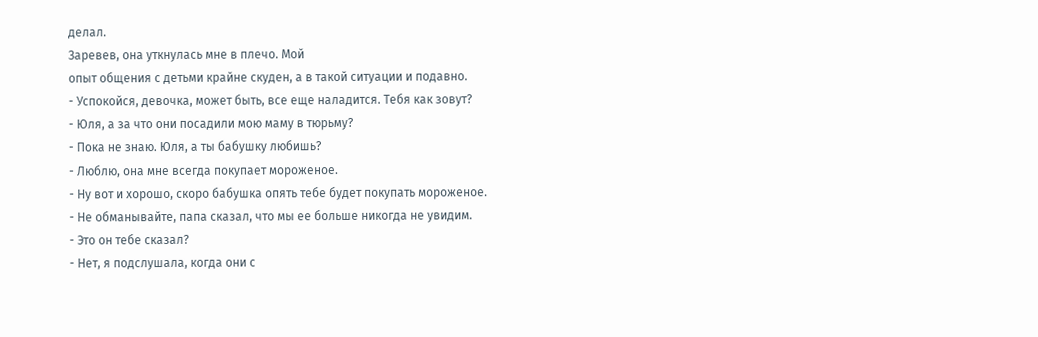делал.
Заревев, она уткнулась мне в плечо. Мой
опыт общения с детьми крайне скуден, а в такой ситуации и подавно.
- Успокойся, девочка, может быть, все еще наладится. Тебя как зовут?
- Юля, а за что они посадили мою маму в тюрьму?
- Пока не знаю. Юля, а ты бабушку любишь?
- Люблю, она мне всегда покупает мороженое.
- Ну вот и хорошо, скоро бабушка опять тебе будет покупать мороженое.
- Не обманывайте, папа сказал, что мы ее больше никогда не увидим.
- Это он тебе сказал?
- Нет, я подслушала, когда они с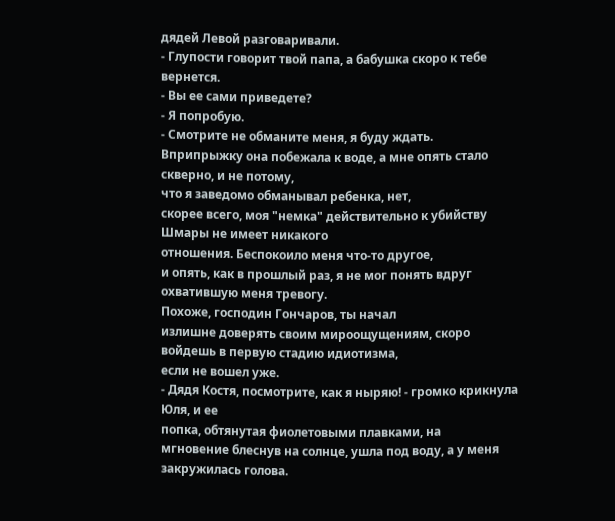дядей Левой разговаривали.
- Глупости говорит твой папа, а бабушка скоро к тебе вернется.
- Вы ее сами приведете?
- Я попробую.
- Смотрите не обманите меня, я буду ждать.
Вприпрыжку она побежала к воде, а мне опять стало скверно, и не потому,
что я заведомо обманывал ребенка, нет,
скорее всего, моя "немка" действительно к убийству Шмары не имеет никакого
отношения. Беспокоило меня что-то другое,
и опять, как в прошлый раз, я не мог понять вдруг охватившую меня тревогу.
Похоже, господин Гончаров, ты начал
излишне доверять своим мироощущениям, скоро войдешь в первую стадию идиотизма,
если не вошел уже.
- Дядя Костя, посмотрите, как я ныряю! - громко крикнула Юля, и ее
попка, обтянутая фиолетовыми плавками, на
мгновение блеснув на солнце, ушла под воду, а у меня закружилась голова.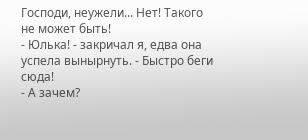Господи, неужели... Нет! Такого не может быть!
- Юлька! - закричал я, едва она успела вынырнуть. - Быстро беги сюда!
- А зачем?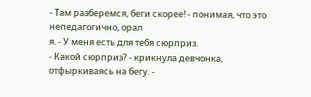- Там разберемся, беги скорее! - понимая, что это непедагогично, орал
я. - У меня есть для тебя сюрприз.
- Какой сюрприз? - крикнула девчонка, отфыркиваясь на бегу. -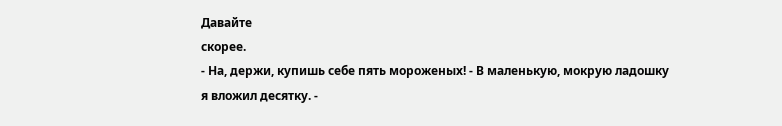Давайте
скорее.
- На, держи, купишь себе пять мороженых! - В маленькую, мокрую ладошку
я вложил десятку. -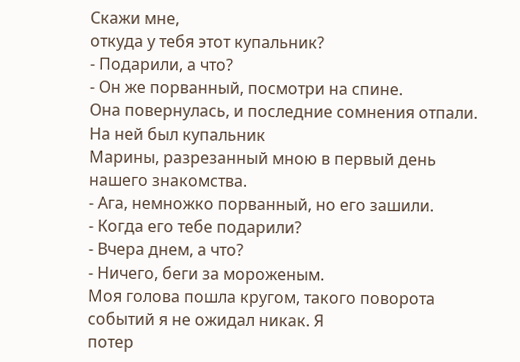Скажи мне,
откуда у тебя этот купальник?
- Подарили, а что?
- Он же порванный, посмотри на спине.
Она повернулась, и последние сомнения отпали. На ней был купальник
Марины, разрезанный мною в первый день
нашего знакомства.
- Ага, немножко порванный, но его зашили.
- Когда его тебе подарили?
- Вчера днем, а что?
- Ничего, беги за мороженым.
Моя голова пошла кругом, такого поворота событий я не ожидал никак. Я
потер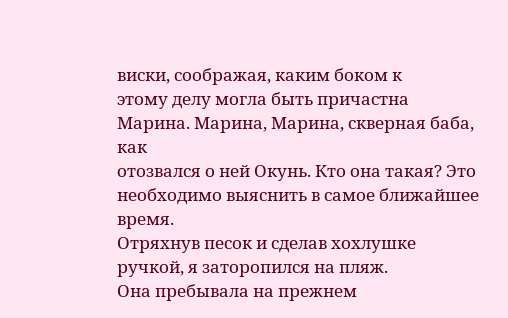виски, соображая, каким боком к
этому делу могла быть причастна Марина. Марина, Марина, скверная баба, как
отозвался о ней Окунь. Кто она такая? Это
необходимо выяснить в самое ближайшее время.
Отряхнув песок и сделав хохлушке ручкой, я заторопился на пляж.
Она пребывала на прежнем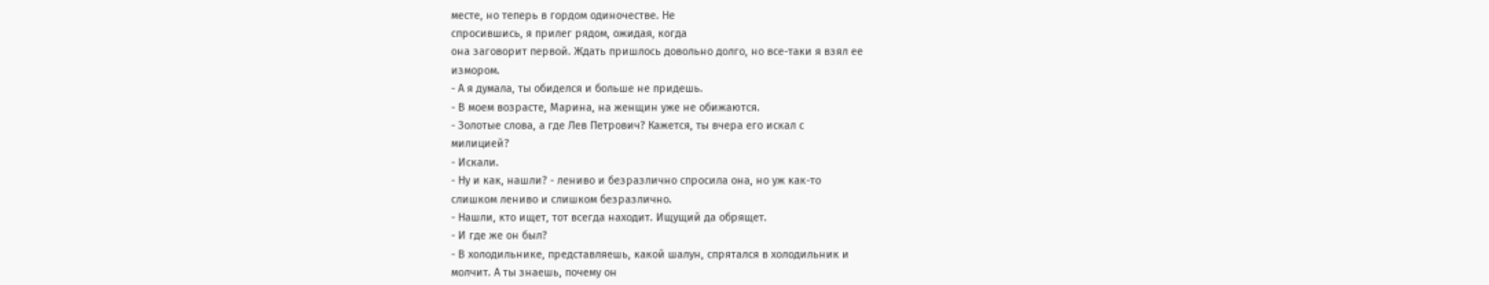месте, но теперь в гордом одиночестве. Не
спросившись, я прилег рядом, ожидая, когда
она заговорит первой. Ждать пришлось довольно долго, но все-таки я взял ее
измором.
- А я думала, ты обиделся и больше не придешь.
- В моем возрасте, Марина, на женщин уже не обижаются.
- Золотые слова, а где Лев Петрович? Кажется, ты вчера его искал с
милицией?
- Искали.
- Ну и как, нашли? - лениво и безразлично спросила она, но уж как-то
слишком лениво и слишком безразлично.
- Нашли, кто ищет, тот всегда находит. Ищущий да обрящет.
- И где же он был?
- В холодильнике, представляешь, какой шалун, спрятался в холодильник и
молчит. А ты знаешь, почему он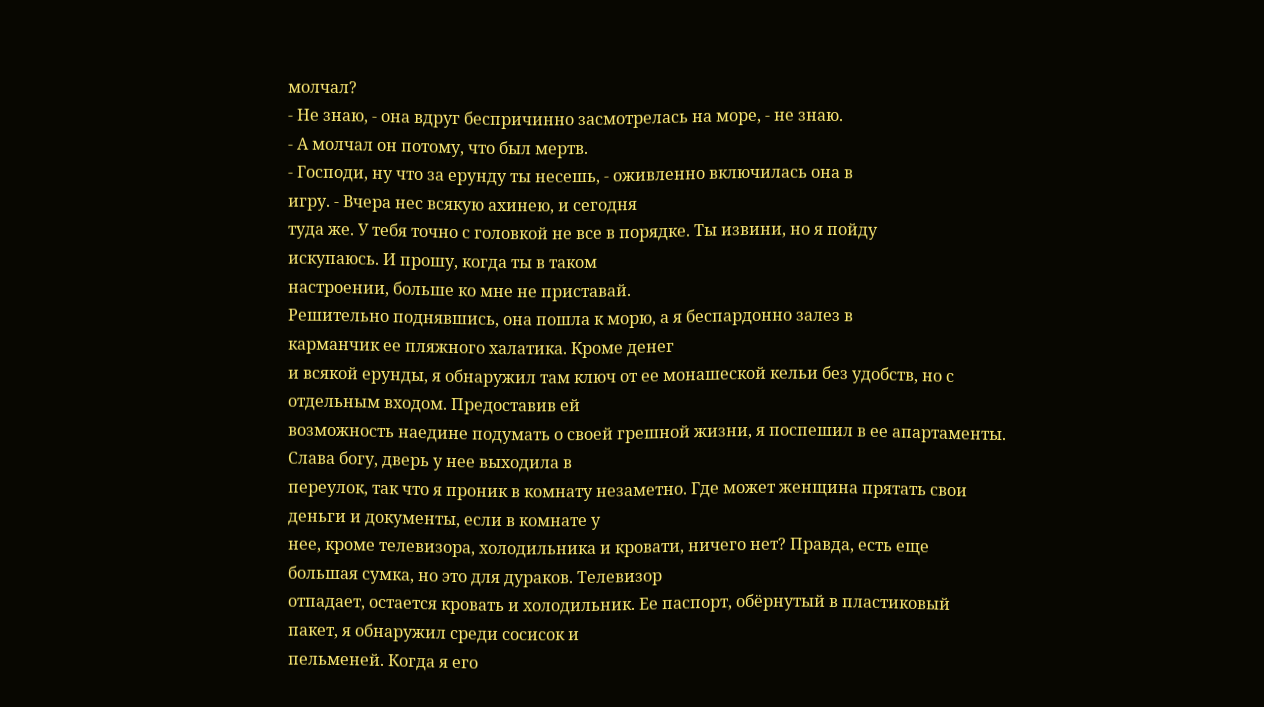молчал?
- Не знаю, - она вдруг беспричинно засмотрелась на море, - не знаю.
- А молчал он потому, что был мертв.
- Господи, ну что за ерунду ты несешь, - оживленно включилась она в
игру. - Вчера нес всякую ахинею, и сегодня
туда же. У тебя точно с головкой не все в порядке. Ты извини, но я пойду
искупаюсь. И прошу, когда ты в таком
настроении, больше ко мне не приставай.
Решительно поднявшись, она пошла к морю, а я беспардонно залез в
карманчик ее пляжного халатика. Кроме денег
и всякой ерунды, я обнаружил там ключ от ее монашеской кельи без удобств, но с
отдельным входом. Предоставив ей
возможность наедине подумать о своей грешной жизни, я поспешил в ее апартаменты.
Слава богу, дверь у нее выходила в
переулок, так что я проник в комнату незаметно. Где может женщина прятать свои
деньги и документы, если в комнате у
нее, кроме телевизора, холодильника и кровати, ничего нет? Правда, есть еще
большая сумка, но это для дураков. Телевизор
отпадает, остается кровать и холодильник. Ее паспорт, обёрнутый в пластиковый
пакет, я обнаружил среди сосисок и
пельменей. Когда я его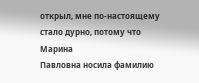открыл, мне по-настоящему стало дурно, потому что Марина
Павловна носила фамилию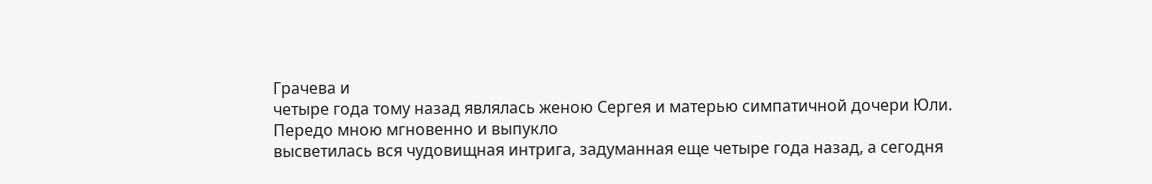Грачева и
четыре года тому назад являлась женою Сергея и матерью симпатичной дочери Юли.
Передо мною мгновенно и выпукло
высветилась вся чудовищная интрига, задуманная еще четыре года назад, а сегодня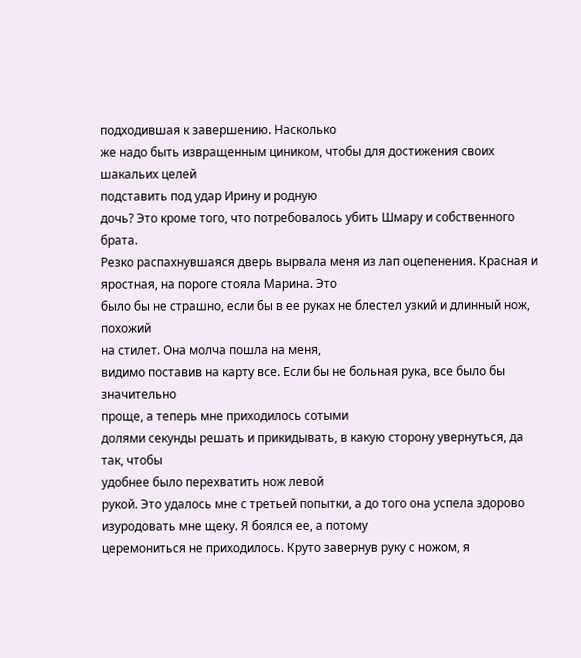подходившая к завершению. Насколько
же надо быть извращенным циником, чтобы для достижения своих шакальих целей
подставить под удар Ирину и родную
дочь? Это кроме того, что потребовалось убить Шмару и собственного брата.
Резко распахнувшаяся дверь вырвала меня из лап оцепенения. Красная и
яростная, на пороге стояла Марина. Это
было бы не страшно, если бы в ее руках не блестел узкий и длинный нож, похожий
на стилет. Она молча пошла на меня,
видимо поставив на карту все. Если бы не больная рука, все было бы значительно
проще, а теперь мне приходилось сотыми
долями секунды решать и прикидывать, в какую сторону увернуться, да так, чтобы
удобнее было перехватить нож левой
рукой. Это удалось мне с третьей попытки, а до того она успела здорово
изуродовать мне щеку. Я боялся ее, а потому
церемониться не приходилось. Круто завернув руку с ножом, я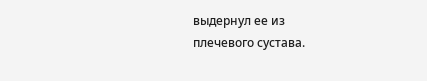выдернул ее из
плечевого сустава.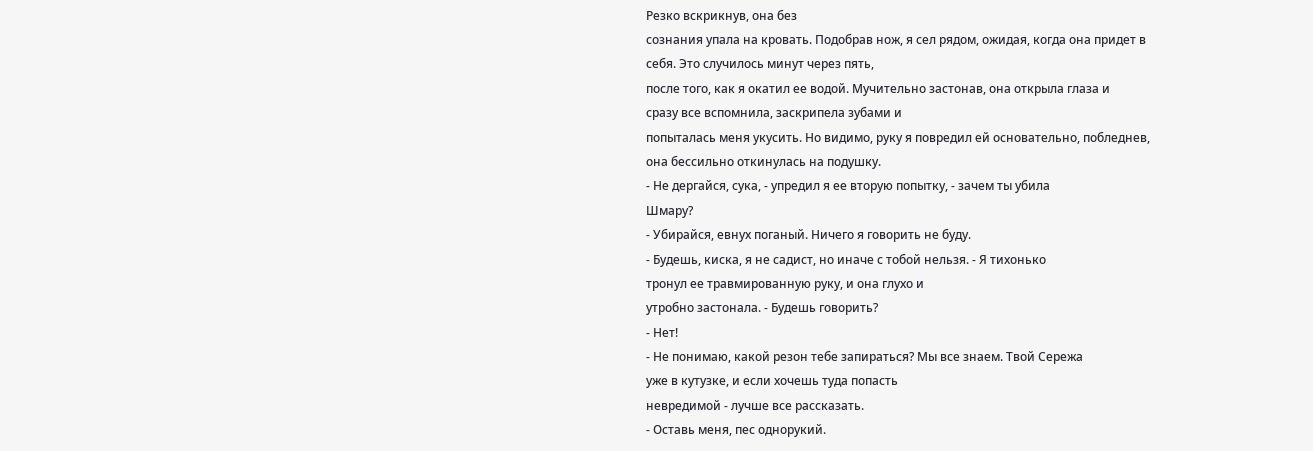Резко вскрикнув, она без
сознания упала на кровать. Подобрав нож, я сел рядом, ожидая, когда она придет в
себя. Это случилось минут через пять,
после того, как я окатил ее водой. Мучительно застонав, она открыла глаза и
сразу все вспомнила, заскрипела зубами и
попыталась меня укусить. Но видимо, руку я повредил ей основательно, побледнев,
она бессильно откинулась на подушку.
- Не дергайся, сука, - упредил я ее вторую попытку, - зачем ты убила
Шмару?
- Убирайся, евнух поганый. Ничего я говорить не буду.
- Будешь, киска, я не садист, но иначе с тобой нельзя. - Я тихонько
тронул ее травмированную руку, и она глухо и
утробно застонала. - Будешь говорить?
- Нет!
- Не понимаю, какой резон тебе запираться? Мы все знаем. Твой Сережа
уже в кутузке, и если хочешь туда попасть
невредимой - лучше все рассказать.
- Оставь меня, пес однорукий.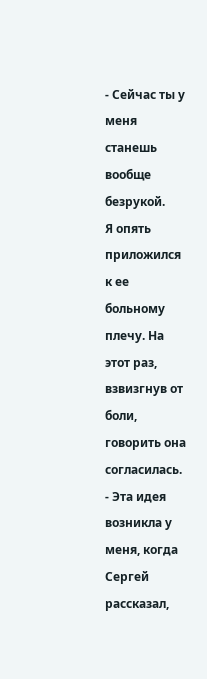- Сейчас ты у меня станешь вообще безрукой.
Я опять приложился к ее больному плечу. На этот раз, взвизгнув от боли,
говорить она согласилась.
- Эта идея возникла у меня, когда Сергей рассказал,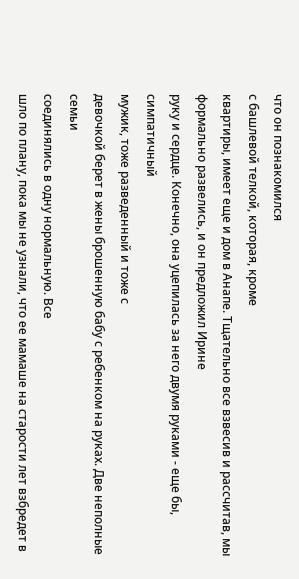что он познакомился
с башлевой телкой, которая, кроме
квартиры, имеет еще и дом в Анапе. Тщательно все взвесив и рассчитав, мы
формально развелись, и он предложил Ирине
руку и сердце. Конечно, она уцепилась за него двумя руками - еще бы, симпатичный
мужик, тоже разведенный и тоже с
девочкой берет в жены брошенную бабу с ребенком на руках. Две неполные семьи
соединялись в одну нормальную. Все
шло по плану, пока мы не узнали, что ее мамаше на старости лет взбредет в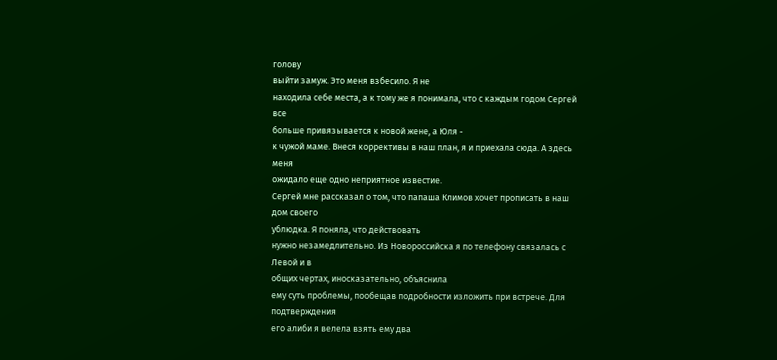голову
выйти замуж. Это меня взбесило. Я не
находила себе места, а к тому же я понимала, что с каждым годом Сергей все
больше привязывается к новой жене, а Юля -
к чужой маме. Внеся коррективы в наш план, я и приехала сюда. А здесь меня
ожидало еще одно неприятное известие.
Сергей мне рассказал о том, что папаша Климов хочет прописать в наш дом своего
ублюдка. Я поняла, что действовать
нужно незамедлительно. Из Новороссийска я по телефону связалась с Левой и в
общих чертах, иносказательно, объяснила
ему суть проблемы, пообещав подробности изложить при встрече. Для подтверждения
его алиби я велела взять ему два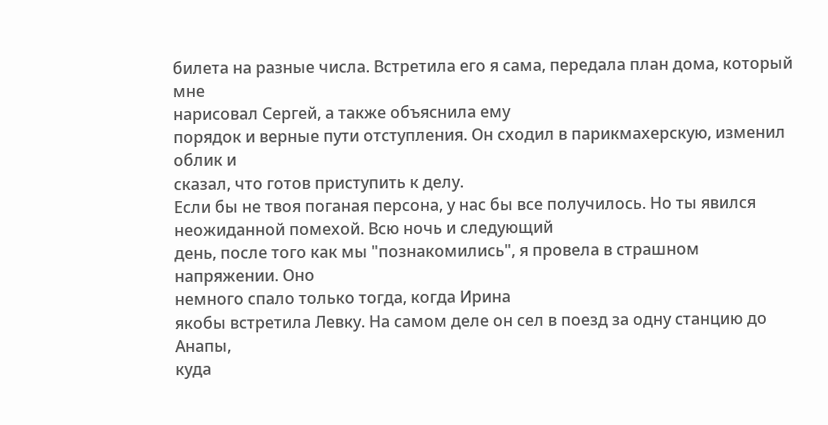билета на разные числа. Встретила его я сама, передала план дома, который мне
нарисовал Сергей, а также объяснила ему
порядок и верные пути отступления. Он сходил в парикмахерскую, изменил облик и
сказал, что готов приступить к делу.
Если бы не твоя поганая персона, у нас бы все получилось. Но ты явился
неожиданной помехой. Всю ночь и следующий
день, после того как мы "познакомились", я провела в страшном напряжении. Оно
немного спало только тогда, когда Ирина
якобы встретила Левку. На самом деле он сел в поезд за одну станцию до Анапы,
куда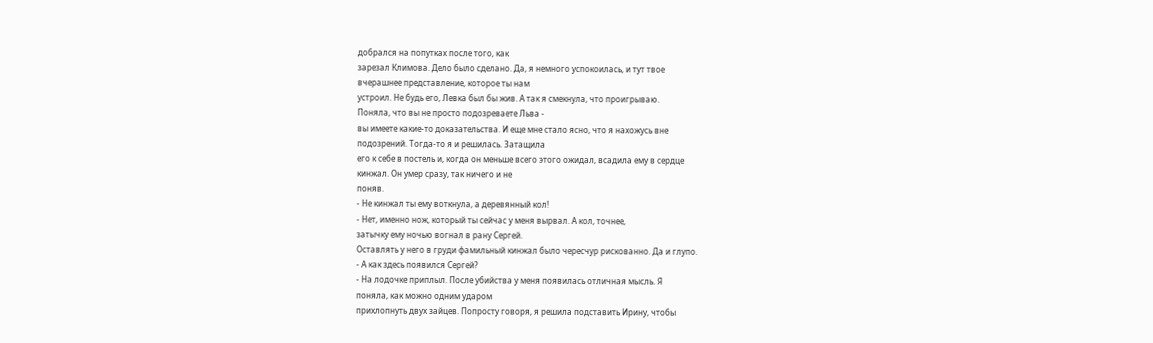добрался на попутках после того, как
зарезал Климова. Дело было сделано. Да, я немного успокоилась, и тут твое
вчерашнее представление, которое ты нам
устроил. Не будь его, Левка был бы жив. А так я смекнула, что проигрываю.
Поняла, что вы не просто подозреваете Льва -
вы имеете какие-то доказательства. И еще мне стало ясно, что я нахожусь вне
подозрений. Тогда-то я и решилась. Затащила
его к себе в постель и, когда он меньше всего этого ожидал, всадила ему в сердце
кинжал. Он умер сразу, так ничего и не
поняв.
- Не кинжал ты ему воткнула, а деревянный кол!
- Нет, именно нож, который ты сейчас у меня вырвал. А кол, точнее,
затычку ему ночью вогнал в рану Сергей.
Оставлять у него в груди фамильный кинжал было чересчур рискованно. Да и глупо.
- А как здесь появился Сергей?
- На лодочке приплыл. После убийства у меня появилась отличная мысль. Я
поняла, как можно одним ударом
прихлопнуть двух зайцев. Попросту говоря, я решила подставить Ирину, чтобы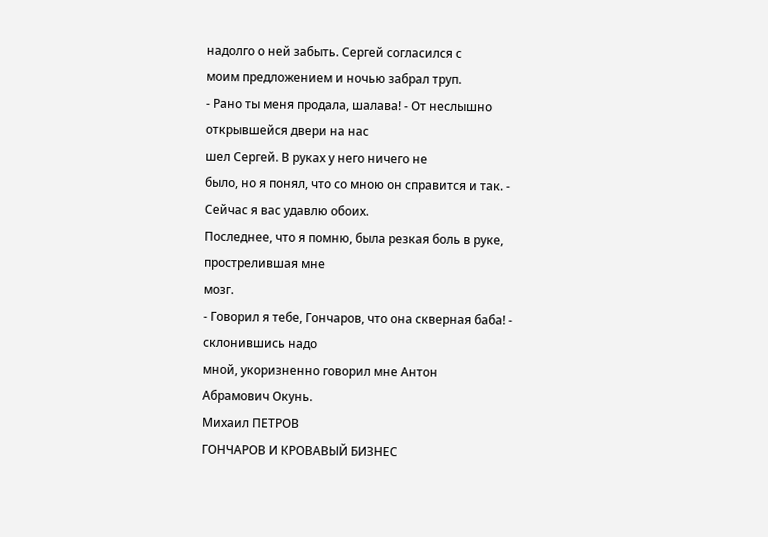надолго о ней забыть. Сергей согласился с
моим предложением и ночью забрал труп.
- Рано ты меня продала, шалава! - От неслышно открывшейся двери на нас
шел Сергей. В руках у него ничего не
было, но я понял, что со мною он справится и так. - Сейчас я вас удавлю обоих.
Последнее, что я помню, была резкая боль в руке, прострелившая мне
мозг.
- Говорил я тебе, Гончаров, что она скверная баба! - склонившись надо
мной, укоризненно говорил мне Антон
Абрамович Окунь.
Михаил ПЕТРОВ
ГОНЧАРОВ И КРОВАВЫЙ БИЗНЕС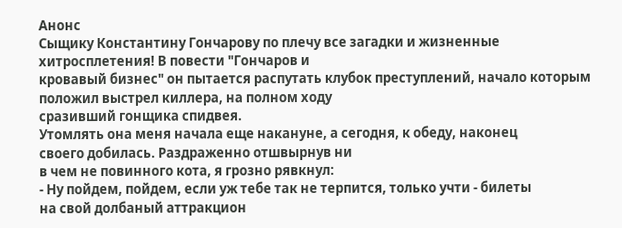Анонс
Сыщику Константину Гончарову по плечу все загадки и жизненные
хитросплетения! В повести "Гончаров и
кровавый бизнес" он пытается распутать клубок преступлений, начало которым
положил выстрел киллера, на полном ходу
сразивший гонщика спидвея.
Утомлять она меня начала еще накануне, а сегодня, к обеду, наконец
своего добилась. Раздраженно отшвырнув ни
в чем не повинного кота, я грозно рявкнул:
- Ну пойдем, пойдем, если уж тебе так не терпится, только учти - билеты
на свой долбаный аттракцион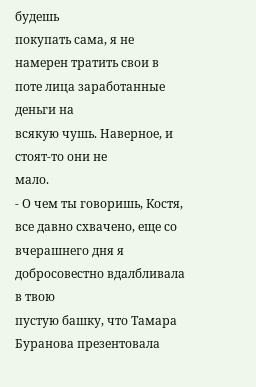будешь
покупать сама, я не намерен тратить свои в поте лица заработанные деньги на
всякую чушь. Наверное, и стоят-то они не
мало.
- О чем ты говоришь, Костя, все давно схвачено, еще со вчерашнего дня я
добросовестно вдалбливала в твою
пустую башку, что Тамара Буранова презентовала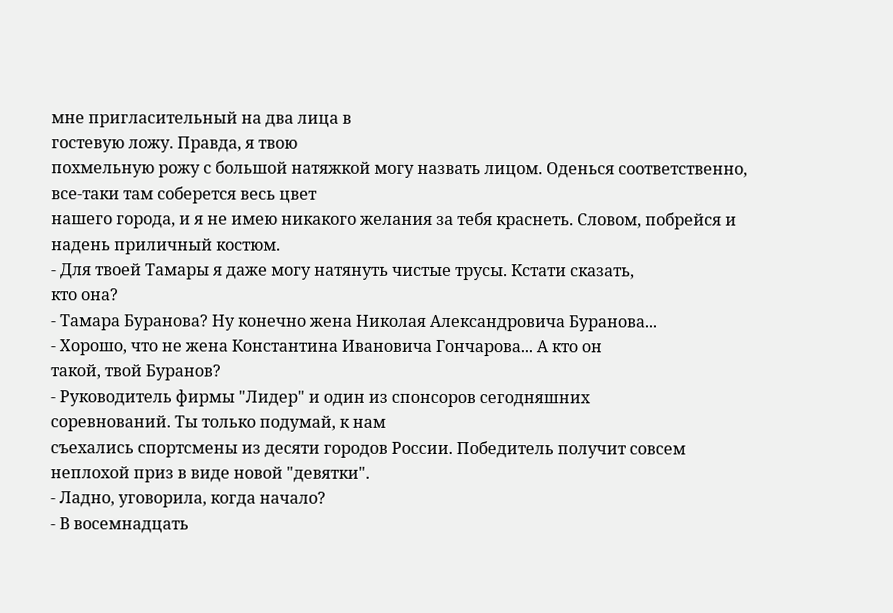мне пригласительный на два лица в
гостевую ложу. Правда, я твою
похмельную рожу с большой натяжкой могу назвать лицом. Оденься соответственно,
все-таки там соберется весь цвет
нашего города, и я не имею никакого желания за тебя краснеть. Словом, побрейся и
надень приличный костюм.
- Для твоей Тамары я даже могу натянуть чистые трусы. Кстати сказать,
кто она?
- Тамара Буранова? Ну конечно жена Николая Александровича Буранова...
- Хорошо, что не жена Константина Ивановича Гончарова... А кто он
такой, твой Буранов?
- Руководитель фирмы "Лидер" и один из спонсоров сегодняшних
соревнований. Ты только подумай, к нам
съехались спортсмены из десяти городов России. Победитель получит совсем
неплохой приз в виде новой "девятки".
- Ладно, уговорила, когда начало?
- В восемнадцать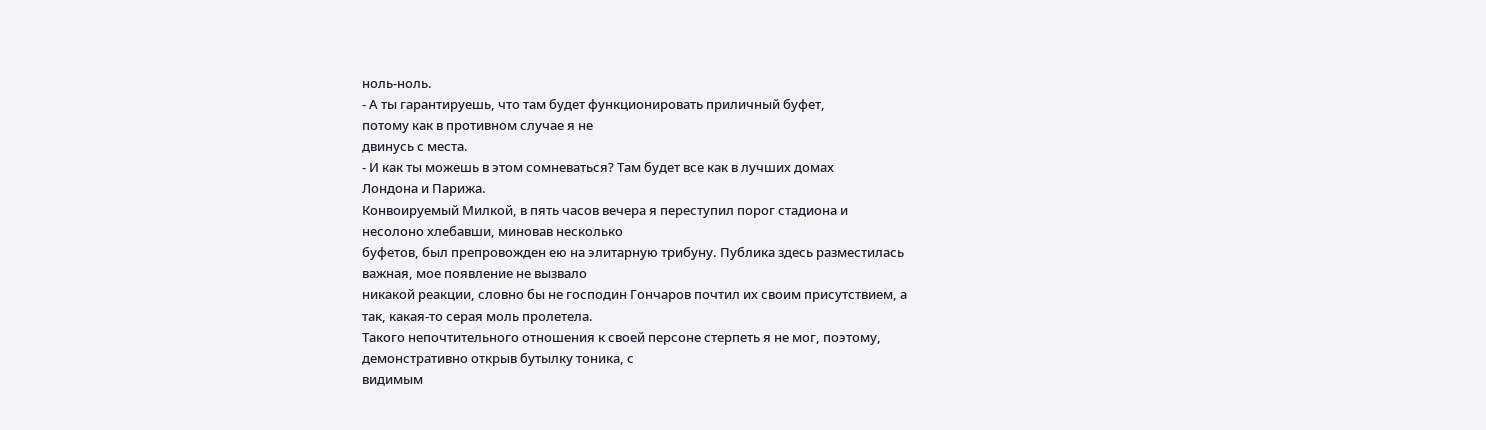ноль-ноль.
- А ты гарантируешь, что там будет функционировать приличный буфет,
потому как в противном случае я не
двинусь с места.
- И как ты можешь в этом сомневаться? Там будет все как в лучших домах
Лондона и Парижа.
Конвоируемый Милкой, в пять часов вечера я переступил порог стадиона и
несолоно хлебавши, миновав несколько
буфетов, был препровожден ею на элитарную трибуну. Публика здесь разместилась
важная, мое появление не вызвало
никакой реакции, словно бы не господин Гончаров почтил их своим присутствием, а
так, какая-то серая моль пролетела.
Такого непочтительного отношения к своей персоне стерпеть я не мог, поэтому,
демонстративно открыв бутылку тоника, с
видимым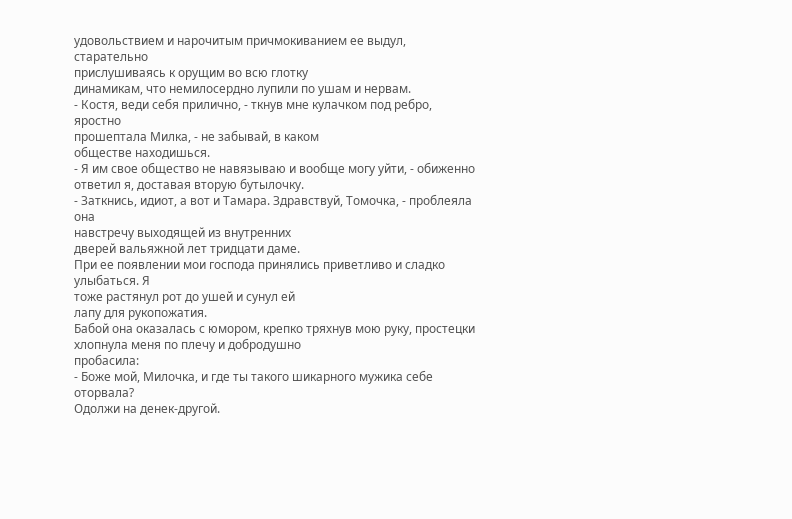удовольствием и нарочитым причмокиванием ее выдул, старательно
прислушиваясь к орущим во всю глотку
динамикам, что немилосердно лупили по ушам и нервам.
- Костя, веди себя прилично, - ткнув мне кулачком под ребро, яростно
прошептала Милка, - не забывай, в каком
обществе находишься.
- Я им свое общество не навязываю и вообще могу уйти, - обиженно
ответил я, доставая вторую бутылочку.
- Заткнись, идиот, а вот и Тамара. Здравствуй, Томочка, - проблеяла она
навстречу выходящей из внутренних
дверей вальяжной лет тридцати даме.
При ее появлении мои господа принялись приветливо и сладко улыбаться. Я
тоже растянул рот до ушей и сунул ей
лапу для рукопожатия.
Бабой она оказалась с юмором, крепко тряхнув мою руку, простецки
хлопнула меня по плечу и добродушно
пробасила:
- Боже мой, Милочка, и где ты такого шикарного мужика себе оторвала?
Одолжи на денек-другой.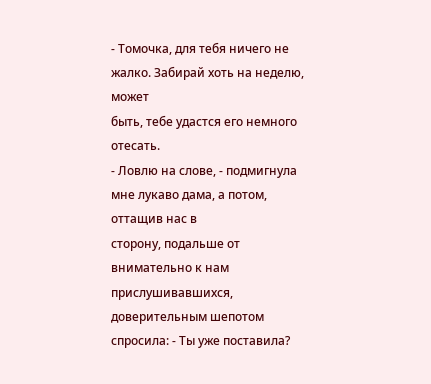- Томочка, для тебя ничего не жалко. Забирай хоть на неделю, может
быть, тебе удастся его немного отесать.
- Ловлю на слове, - подмигнула мне лукаво дама, а потом, оттащив нас в
сторону, подальше от внимательно к нам
прислушивавшихся, доверительным шепотом спросила: - Ты уже поставила?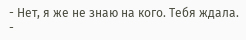- Нет, я же не знаю на кого. Тебя ждала.
-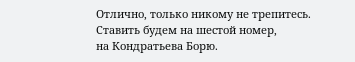Отлично, только никому не трепитесь. Ставить будем на шестой номер,
на Кондратьева Борю.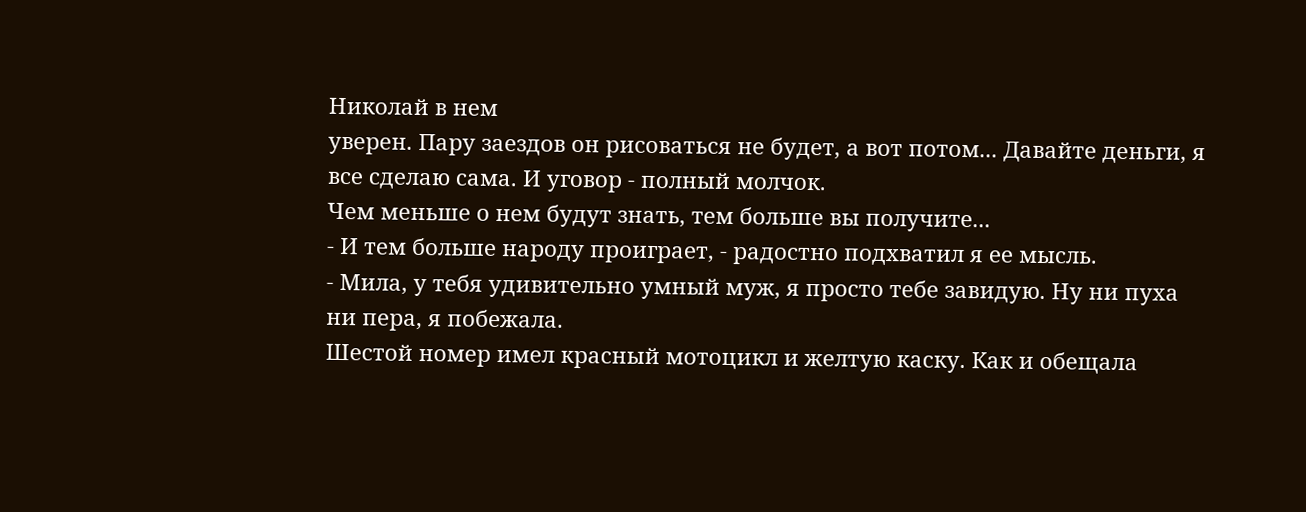Николай в нем
уверен. Пару заездов он рисоваться не будет, а вот потом... Давайте деньги, я
все сделаю сама. И уговор - полный молчок.
Чем меньше о нем будут знать, тем больше вы получите...
- И тем больше народу проиграет, - радостно подхватил я ее мысль.
- Мила, у тебя удивительно умный муж, я просто тебе завидую. Ну ни пуха
ни пера, я побежала.
Шестой номер имел красный мотоцикл и желтую каску. Как и обещала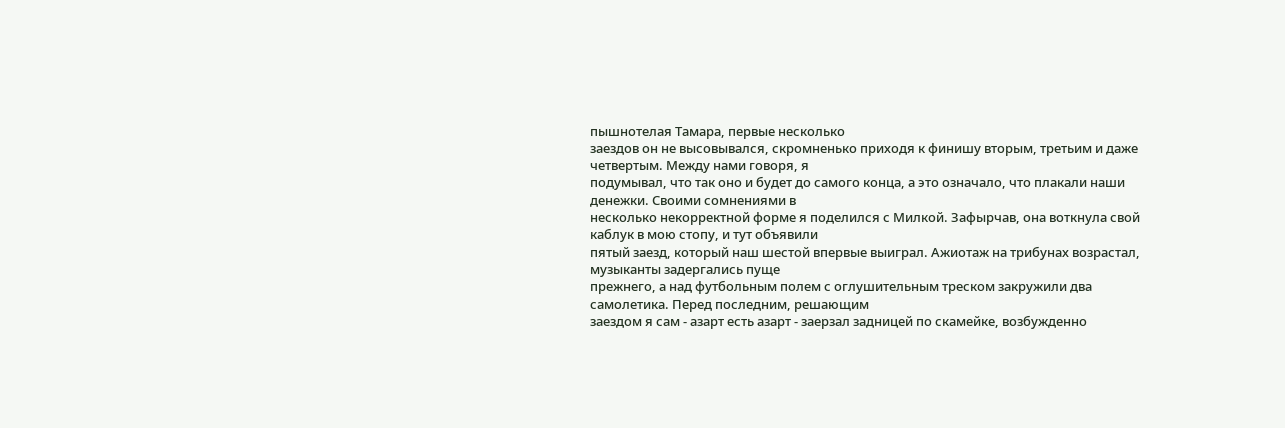пышнотелая Тамара, первые несколько
заездов он не высовывался, скромненько приходя к финишу вторым, третьим и даже
четвертым. Между нами говоря, я
подумывал, что так оно и будет до самого конца, а это означало, что плакали наши
денежки. Своими сомнениями в
несколько некорректной форме я поделился с Милкой. Зафырчав, она воткнула свой
каблук в мою стопу, и тут объявили
пятый заезд, который наш шестой впервые выиграл. Ажиотаж на трибунах возрастал,
музыканты задергались пуще
прежнего, а над футбольным полем с оглушительным треском закружили два
самолетика. Перед последним, решающим
заездом я сам - азарт есть азарт - заерзал задницей по скамейке, возбужденно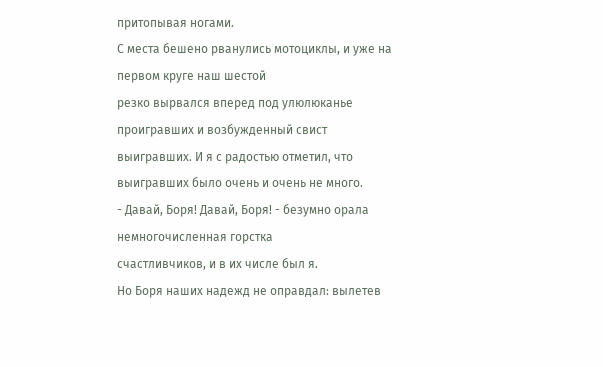притопывая ногами.
С места бешено рванулись мотоциклы, и уже на первом круге наш шестой
резко вырвался вперед под улюлюканье
проигравших и возбужденный свист выигравших. И я с радостью отметил, что
выигравших было очень и очень не много.
- Давай, Боря! Давай, Боря! - безумно орала немногочисленная горстка
счастливчиков, и в их числе был я.
Но Боря наших надежд не оправдал: вылетев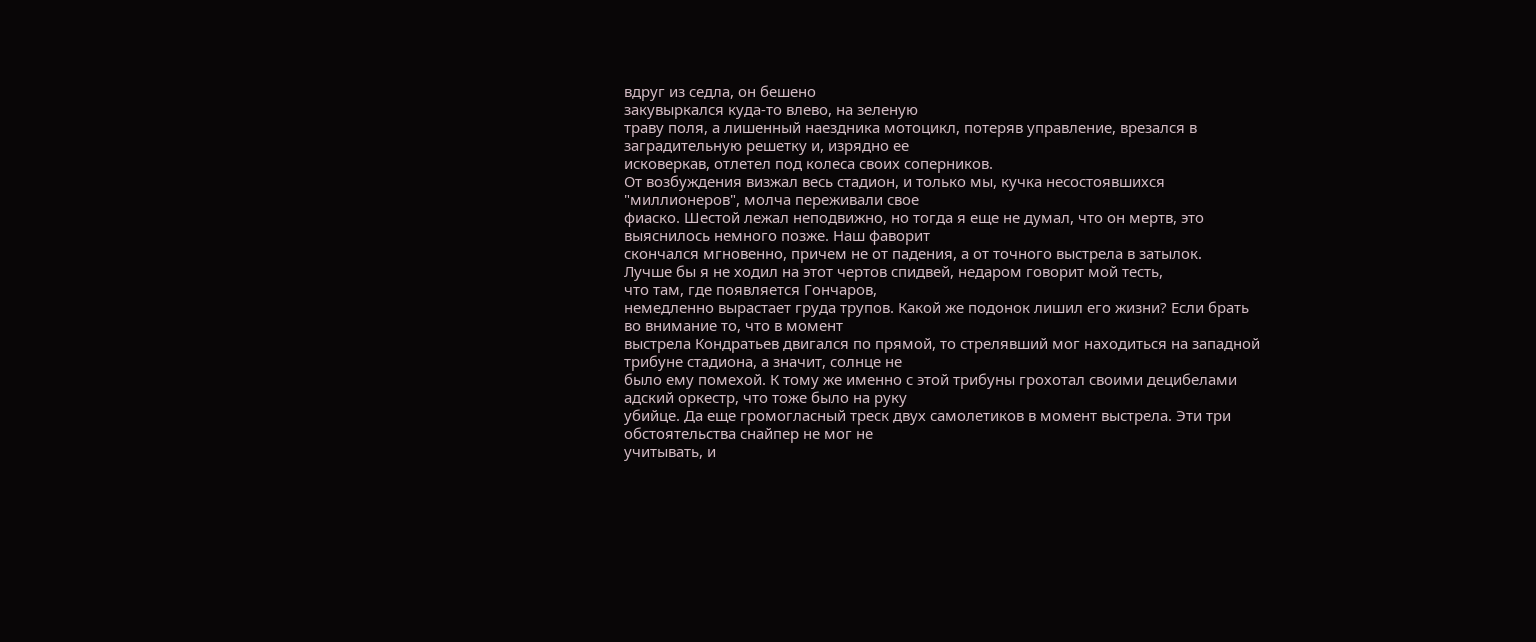вдруг из седла, он бешено
закувыркался куда-то влево, на зеленую
траву поля, а лишенный наездника мотоцикл, потеряв управление, врезался в
заградительную решетку и, изрядно ее
исковеркав, отлетел под колеса своих соперников.
От возбуждения визжал весь стадион, и только мы, кучка несостоявшихся
"миллионеров", молча переживали свое
фиаско. Шестой лежал неподвижно, но тогда я еще не думал, что он мертв, это
выяснилось немного позже. Наш фаворит
скончался мгновенно, причем не от падения, а от точного выстрела в затылок.
Лучше бы я не ходил на этот чертов спидвей, недаром говорит мой тесть,
что там, где появляется Гончаров,
немедленно вырастает груда трупов. Какой же подонок лишил его жизни? Если брать
во внимание то, что в момент
выстрела Кондратьев двигался по прямой, то стрелявший мог находиться на западной
трибуне стадиона, а значит, солнце не
было ему помехой. К тому же именно с этой трибуны грохотал своими децибелами
адский оркестр, что тоже было на руку
убийце. Да еще громогласный треск двух самолетиков в момент выстрела. Эти три
обстоятельства снайпер не мог не
учитывать, и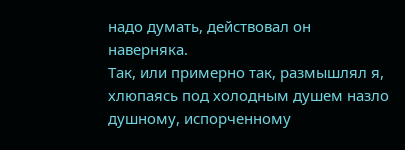надо думать, действовал он наверняка.
Так, или примерно так, размышлял я, хлюпаясь под холодным душем назло
душному, испорченному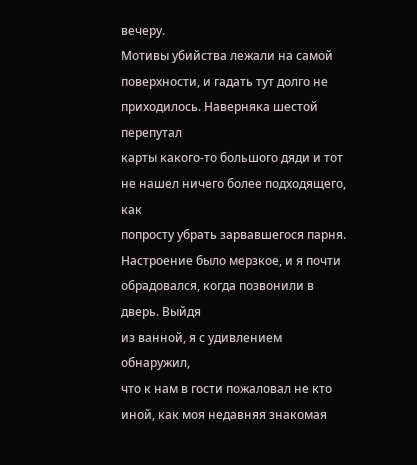вечеру.
Мотивы убийства лежали на самой поверхности, и гадать тут долго не
приходилось. Наверняка шестой перепутал
карты какого-то большого дяди и тот не нашел ничего более подходящего, как
попросту убрать зарвавшегося парня.
Настроение было мерзкое, и я почти обрадовался, когда позвонили в дверь. Выйдя
из ванной, я с удивлением обнаружил,
что к нам в гости пожаловал не кто иной, как моя недавняя знакомая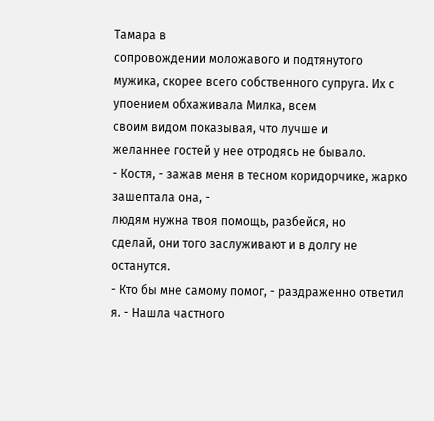Тамара в
сопровождении моложавого и подтянутого
мужика, скорее всего собственного супруга. Их с упоением обхаживала Милка, всем
своим видом показывая, что лучше и
желаннее гостей у нее отродясь не бывало.
- Костя, - зажав меня в тесном коридорчике, жарко зашептала она, -
людям нужна твоя помощь, разбейся, но
сделай, они того заслуживают и в долгу не останутся.
- Кто бы мне самому помог, - раздраженно ответил я. - Нашла частного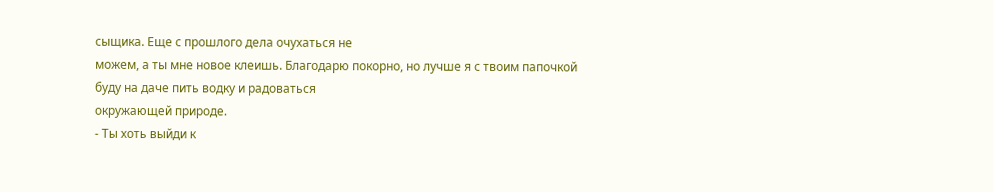сыщика. Еще с прошлого дела очухаться не
можем, а ты мне новое клеишь. Благодарю покорно, но лучше я с твоим папочкой
буду на даче пить водку и радоваться
окружающей природе.
- Ты хоть выйди к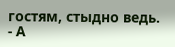гостям, стыдно ведь.
- А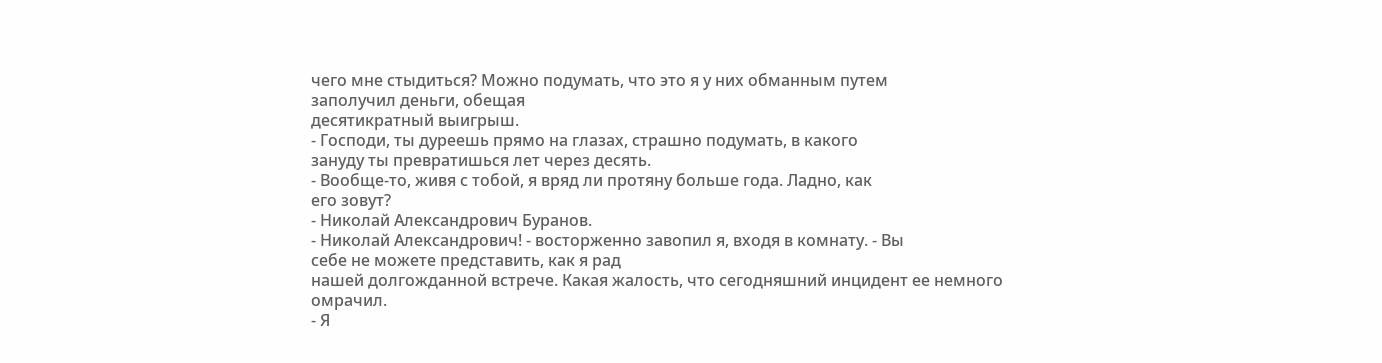чего мне стыдиться? Можно подумать, что это я у них обманным путем
заполучил деньги, обещая
десятикратный выигрыш.
- Господи, ты дуреешь прямо на глазах, страшно подумать, в какого
зануду ты превратишься лет через десять.
- Вообще-то, живя с тобой, я вряд ли протяну больше года. Ладно, как
его зовут?
- Николай Александрович Буранов.
- Николай Александрович! - восторженно завопил я, входя в комнату. - Вы
себе не можете представить, как я рад
нашей долгожданной встрече. Какая жалость, что сегодняшний инцидент ее немного
омрачил.
- Я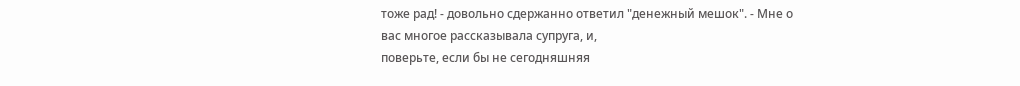тоже рад! - довольно сдержанно ответил "денежный мешок". - Мне о
вас многое рассказывала супруга, и,
поверьте, если бы не сегодняшняя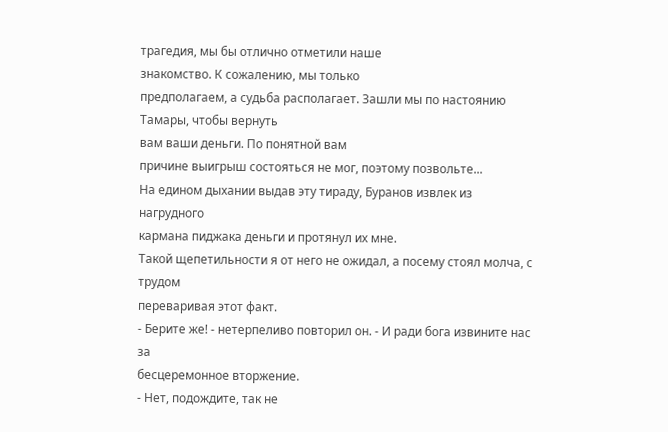трагедия, мы бы отлично отметили наше
знакомство. К сожалению, мы только
предполагаем, а судьба располагает. Зашли мы по настоянию Тамары, чтобы вернуть
вам ваши деньги. По понятной вам
причине выигрыш состояться не мог, поэтому позвольте...
На едином дыхании выдав эту тираду, Буранов извлек из нагрудного
кармана пиджака деньги и протянул их мне.
Такой щепетильности я от него не ожидал, а посему стоял молча, с трудом
переваривая этот факт.
- Берите же! - нетерпеливо повторил он. - И ради бога извините нас за
бесцеремонное вторжение.
- Нет, подождите, так не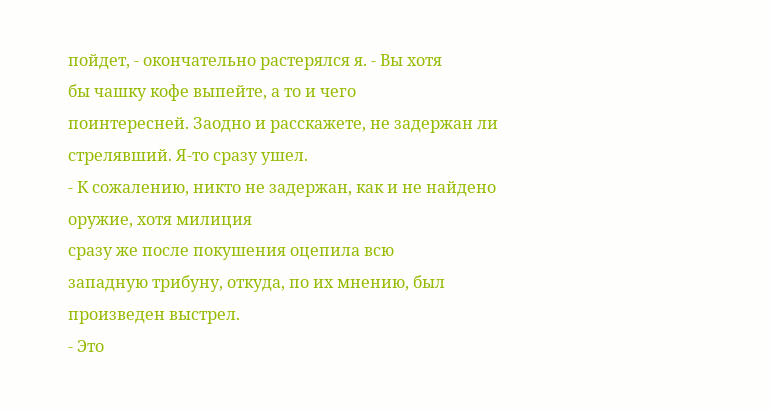пойдет, - окончательно растерялся я. - Вы хотя
бы чашку кофе выпейте, а то и чего
поинтересней. Заодно и расскажете, не задержан ли стрелявший. Я-то сразу ушел.
- К сожалению, никто не задержан, как и не найдено оружие, хотя милиция
сразу же после покушения оцепила всю
западную трибуну, откуда, по их мнению, был произведен выстрел.
- Это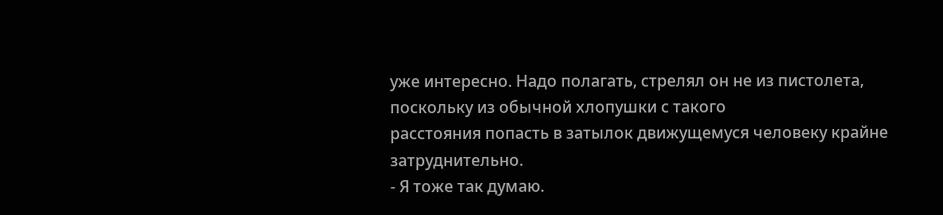уже интересно. Надо полагать, стрелял он не из пистолета,
поскольку из обычной хлопушки с такого
расстояния попасть в затылок движущемуся человеку крайне затруднительно.
- Я тоже так думаю.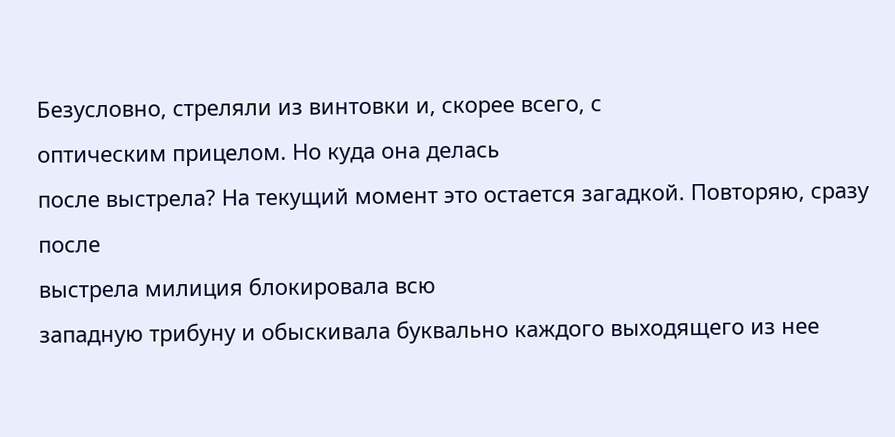Безусловно, стреляли из винтовки и, скорее всего, с
оптическим прицелом. Но куда она делась
после выстрела? На текущий момент это остается загадкой. Повторяю, сразу после
выстрела милиция блокировала всю
западную трибуну и обыскивала буквально каждого выходящего из нее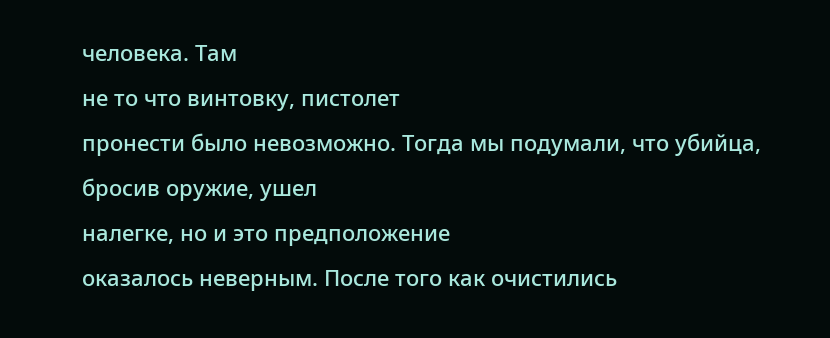человека. Там
не то что винтовку, пистолет
пронести было невозможно. Тогда мы подумали, что убийца, бросив оружие, ушел
налегке, но и это предположение
оказалось неверным. После того как очистились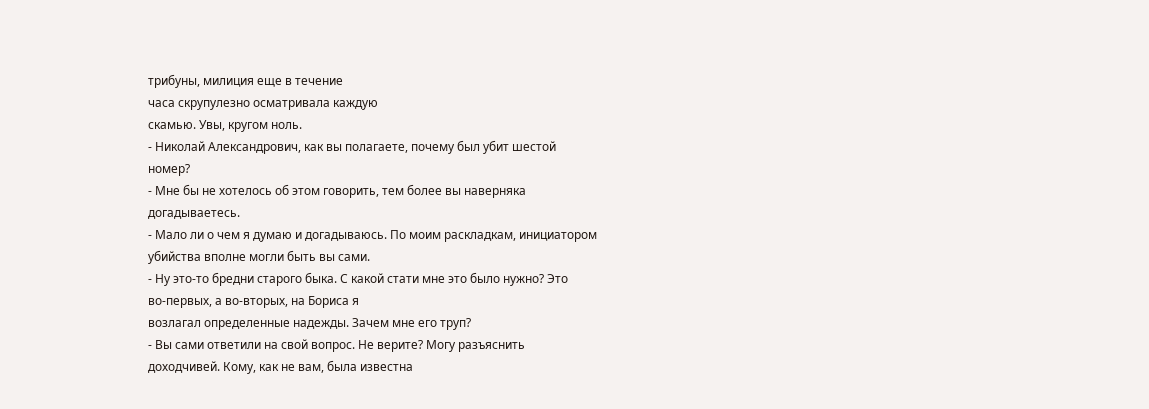трибуны, милиция еще в течение
часа скрупулезно осматривала каждую
скамью. Увы, кругом ноль.
- Николай Александрович, как вы полагаете, почему был убит шестой
номер?
- Мне бы не хотелось об этом говорить, тем более вы наверняка
догадываетесь.
- Мало ли о чем я думаю и догадываюсь. По моим раскладкам, инициатором
убийства вполне могли быть вы сами.
- Ну это-то бредни старого быка. С какой стати мне это было нужно? Это
во-первых, а во-вторых, на Бориса я
возлагал определенные надежды. Зачем мне его труп?
- Вы сами ответили на свой вопрос. Не верите? Могу разъяснить
доходчивей. Кому, как не вам, была известна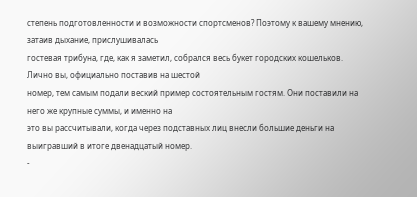степень подготовленности и возможности спортсменов? Поэтому к вашему мнению,
затаив дыхание, прислушивалась
гостевая трибуна, где, как я заметил, собрался весь букет городских кошельков.
Лично вы, официально поставив на шестой
номер, тем самым подали веский пример состоятельным гостям. Они поставили на
него же крупные суммы, и именно на
это вы рассчитывали, когда через подставных лиц внесли большие деньги на
выигравший в итоге двенадцатый номер.
-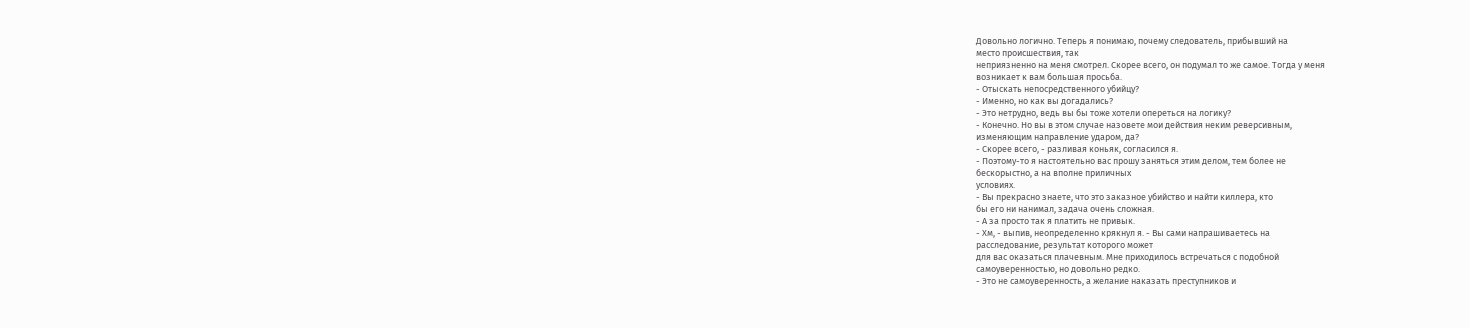Довольно логично. Теперь я понимаю, почему следователь, прибывший на
место происшествия, так
неприязненно на меня смотрел. Скорее всего, он подумал то же самое. Тогда у меня
возникает к вам большая просьба.
- Отыскать непосредственного убийцу?
- Именно, но как вы догадались?
- Это нетрудно, ведь вы бы тоже хотели опереться на логику?
- Конечно. Но вы в этом случае назовете мои действия неким реверсивным,
изменяющим направление ударом, да?
- Скорее всего, - разливая коньяк, согласился я.
- Поэтому-то я настоятельно вас прошу заняться этим делом, тем более не
бескорыстно, а на вполне приличных
условиях.
- Вы прекрасно знаете, что это заказное убийство и найти киллера, кто
бы его ни нанимал, задача очень сложная.
- А за просто так я платить не привык.
- Хм, - выпив, неопределенно крякнул я. - Вы сами напрашиваетесь на
расследование, результат которого может
для вас оказаться плачевным. Мне приходилось встречаться с подобной
самоуверенностью, но довольно редко.
- Это не самоуверенность, а желание наказать преступников и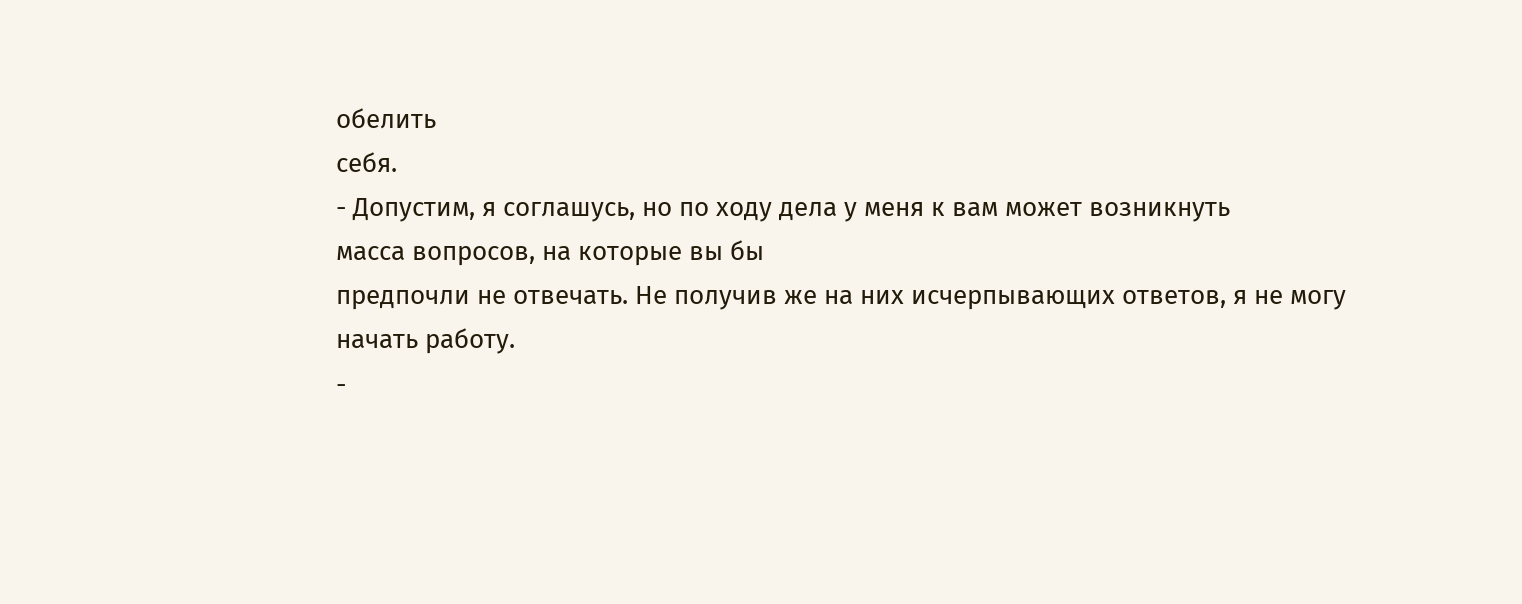обелить
себя.
- Допустим, я соглашусь, но по ходу дела у меня к вам может возникнуть
масса вопросов, на которые вы бы
предпочли не отвечать. Не получив же на них исчерпывающих ответов, я не могу
начать работу.
-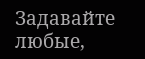Задавайте любые,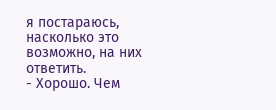я постараюсь, насколько это возможно, на них
ответить.
- Хорошо. Чем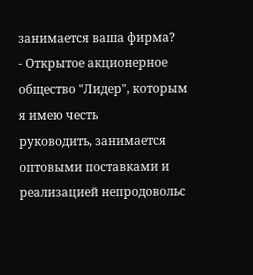занимается ваша фирма?
- Открытое акционерное общество "Лидер", которым я имею честь
руководить, занимается оптовыми поставками и
реализацией непродовольс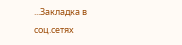...Закладка в соц.сетях